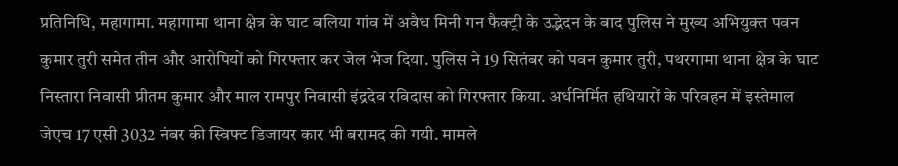प्रतिनिधि, महागामा. महागामा थाना क्षेत्र के घाट बलिया गांव में अवैध मिनी गन फैक्ट्री के उद्भेदन के बाद पुलिस ने मुख्य अभियुक्त पवन कुमार तुरी समेत तीन और आरोपियों को गिरफ्तार कर जेल भेज दिया. पुलिस ने 19 सितंबर को पवन कुमार तुरी, पथरगामा थाना क्षेत्र के घाट निस्तारा निवासी प्रीतम कुमार और माल रामपुर निवासी इंद्रदेव रविदास को गिरफ्तार किया. अर्धनिर्मित हथियारों के परिवहन में इस्तेमाल जेएच 17 एसी 3032 नंबर की स्विफ्ट डिजायर कार भी बरामद की गयी. मामले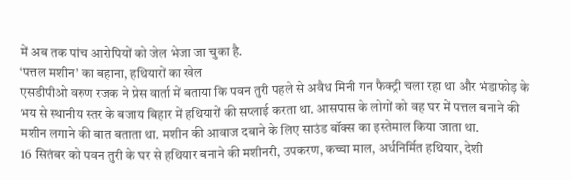में अब तक पांच आरोपियों को जेल भेजा जा चुका है.
‘पत्तल मशीन’ का बहाना, हथियारों का खेल
एसडीपीओ वरुण रजक ने प्रेस वार्ता में बताया कि पवन तुरी पहले से अवैध मिनी गन फैक्ट्री चला रहा था और भंडाफोड़ के भय से स्थानीय स्तर के बजाय बिहार में हथियारों की सप्लाई करता था. आसपास के लोगों को वह घर में पत्तल बनाने की मशीन लगाने की बात बताता था. मशीन की आवाज दबाने के लिए साउंड बॉक्स का इस्तेमाल किया जाता था.
16 सितंबर को पवन तुरी के घर से हथियार बनाने की मशीनरी, उपकरण, कच्चा माल, अर्धनिर्मित हथियार, देशी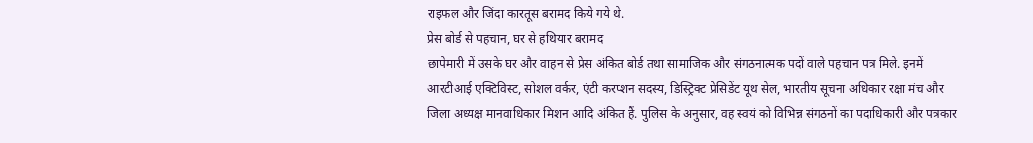राइफल और जिंदा कारतूस बरामद किये गये थे.
प्रेस बोर्ड से पहचान, घर से हथियार बरामद
छापेमारी में उसके घर और वाहन से प्रेस अंकित बोर्ड तथा सामाजिक और संगठनात्मक पदों वाले पहचान पत्र मिले. इनमें आरटीआई एक्टिविस्ट, सोशल वर्कर, एंटी करप्शन सदस्य, डिस्ट्रिक्ट प्रेसिडेंट यूथ सेल, भारतीय सूचना अधिकार रक्षा मंच और जिला अध्यक्ष मानवाधिकार मिशन आदि अंकित हैं. पुलिस के अनुसार, वह स्वयं को विभिन्न संगठनों का पदाधिकारी और पत्रकार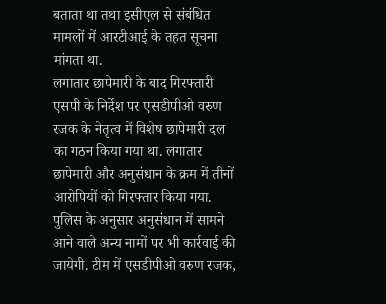बताता था तथा इसीएल से संबंधित मामलों में आरटीआई के तहत सूचना मांगता था.
लगातार छापेमारी के बाद गिरफ्तारी
एसपी के निर्देश पर एसडीपीओ वरुण रजक के नेतृत्व में विशेष छापेमारी दल का गठन किया गया था. लगातार छापेमारी और अनुसंधान के क्रम में तीनों आरोपियों को गिरफ्तार किया गया. पुलिस के अनुसार अनुसंधान में सामने आने वाले अन्य नामों पर भी कार्रवाई की जायेगी. टीम में एसडीपीओ वरुण रजक,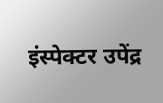इंस्पेक्टर उपेंद्र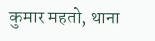कुमार महतो, थाना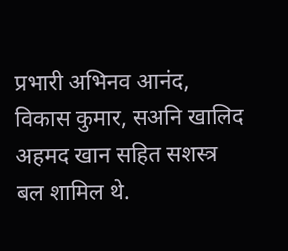प्रभारी अभिनव आनंद, विकास कुमार, सअनि खालिद अहमद खान सहित सशस्त्र बल शामिल थे.